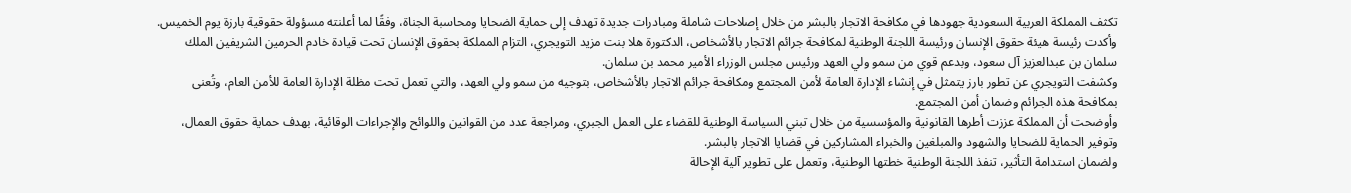تكثف المملكة العربية السعودية جهودها في مكافحة الاتجار بالبشر من خلال إصلاحات شاملة ومبادرات جديدة تهدف إلى حماية الضحايا ومحاسبة الجناة، وفقًا لما أعلنته مسؤولة حقوقية بارزة يوم الخميس.
وأكدت رئيسة هيئة حقوق الإنسان ورئيسة اللجنة الوطنية لمكافحة جرائم الاتجار بالأشخاص، الدكتورة هلا بنت مزيد التويجري، التزام المملكة بحقوق الإنسان تحت قيادة خادم الحرمين الشريفين الملك سلمان بن عبدالعزيز آل سعود، وبدعم قوي من سمو ولي العهد ورئيس مجلس الوزراء الأمير محمد بن سلمان.
وكشفت التويجري عن تطور بارز يتمثل في إنشاء الإدارة العامة لأمن المجتمع ومكافحة جرائم الاتجار بالأشخاص، بتوجيه من سمو ولي العهد، والتي تعمل تحت مظلة الإدارة العامة للأمن العام، وتُعنى بمكافحة هذه الجرائم وضمان أمن المجتمع.
وأوضحت أن المملكة عززت أطرها القانونية والمؤسسية من خلال تبني السياسة الوطنية للقضاء على العمل الجبري، ومراجعة عدد من القوانين واللوائح والإجراءات الوقائية، بهدف حماية حقوق العمال، وتوفير الحماية للضحايا والشهود والمبلغين والخبراء المشاركين في قضايا الاتجار بالبشر.
ولضمان استدامة التأثير، تنفذ اللجنة الوطنية خطتها الوطنية، وتعمل على تطوير آلية الإحالة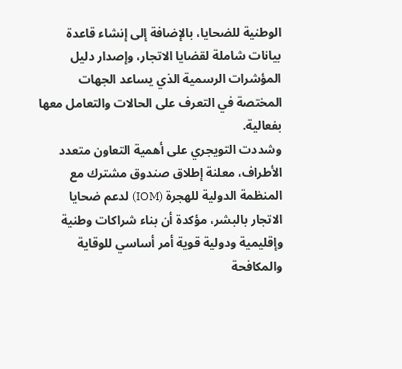الوطنية للضحايا، بالإضافة إلى إنشاء قاعدة بيانات شاملة لقضايا الاتجار، وإصدار دليل المؤشرات الرسمية الذي يساعد الجهات المختصة في التعرف على الحالات والتعامل معها بفعالية.
وشددت التويجري على أهمية التعاون متعدد الأطراف، معلنة إطلاق صندوق مشترك مع المنظمة الدولية للهجرة (IOM) لدعم ضحايا الاتجار بالبشر، مؤكدة أن بناء شراكات وطنية وإقليمية ودولية قوية أمر أساسي للوقاية والمكافحة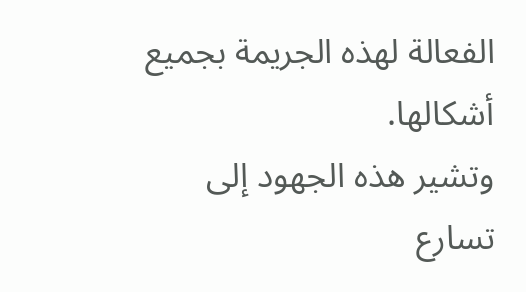الفعالة لهذه الجريمة بجميع أشكالها.
وتشير هذه الجهود إلى تسارع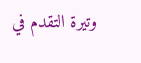وتيرة التقدم في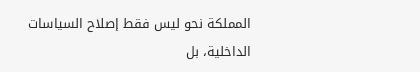المملكة نحو ليس فقط إصلاح السياسات الداخلية، بل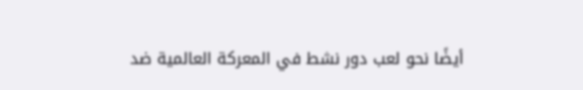أيضًا نحو لعب دور نشط في المعركة العالمية ضد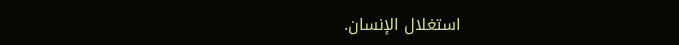استغلال الإنسان.